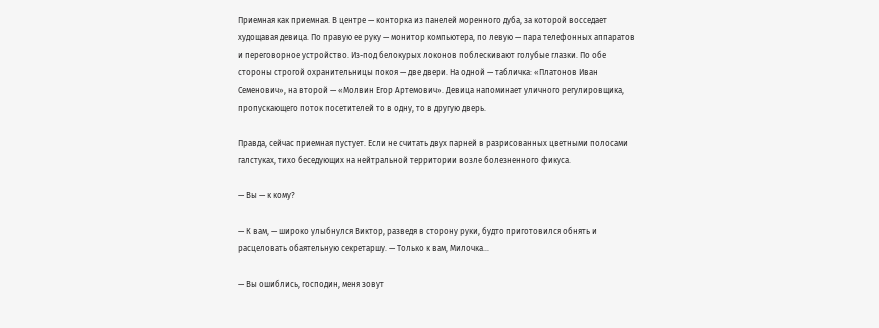Приемная как приемная. В центре — конторка из панелей моренного дуба, за которой восседает худощавая девица. По правую ее руку — монитор компьютера, по левую — пара телефонных аппаратов и переговорное устройство. Из-под белокурых локонов поблескивают голубые глазки. По обе стороны строгой охранительницы покоя — две двери. На одной — табличка: «Платонов Иван Семенович», на второй — «Молвин Егор Артемович». Девица напоминает уличного регулировщика, пропускающего поток посетителей то в одну, то в другую дверь.

Правда, сейчас приемная пустует. Если не считать двух парней в разрисованных цветными полосами галстуках, тихо беседующих на нейтральной территории возле болезненного фикуса.

— Вы — к кому?

— К вам, — широко улыбнулся Виктор, разведя в сторону руки, будто приготовился обнять и расцеловать обаятельную секретаршу. — Только к вам, Милочка…

— Вы ошиблись, господин, меня зовут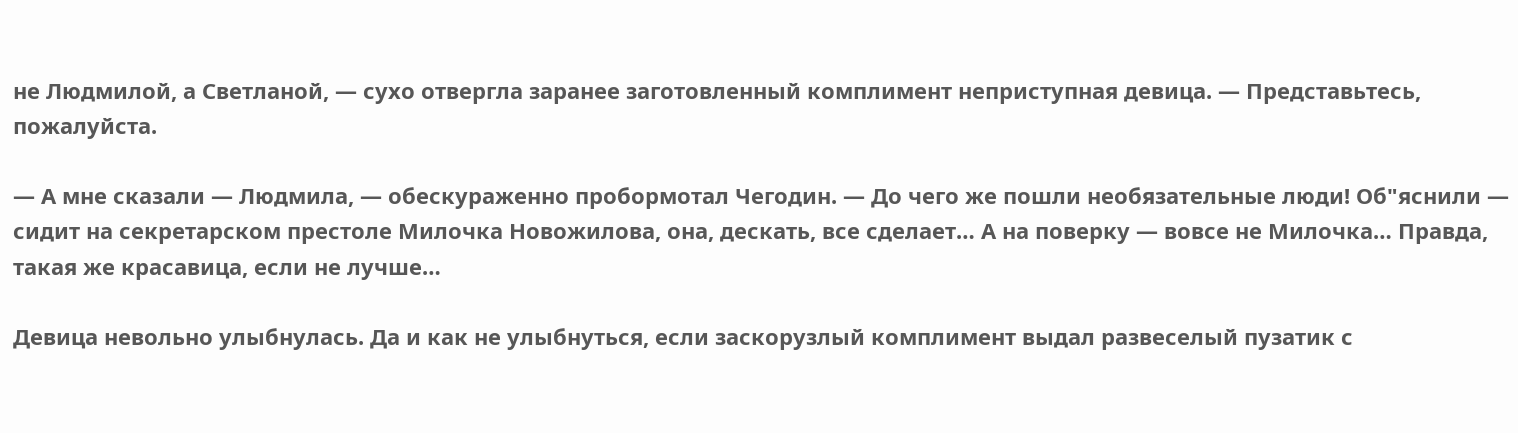не Людмилой, а Светланой, — сухо отвергла заранее заготовленный комплимент неприступная девица. — Представьтесь, пожалуйста.

— А мне сказали — Людмила, — обескураженно пробормотал Чегодин. — До чего же пошли необязательные люди! Об"яснили — сидит на секретарском престоле Милочка Новожилова, она, дескать, все сделает… А на поверку — вовсе не Милочка… Правда, такая же красавица, если не лучше…

Девица невольно улыбнулась. Да и как не улыбнуться, если заскорузлый комплимент выдал развеселый пузатик с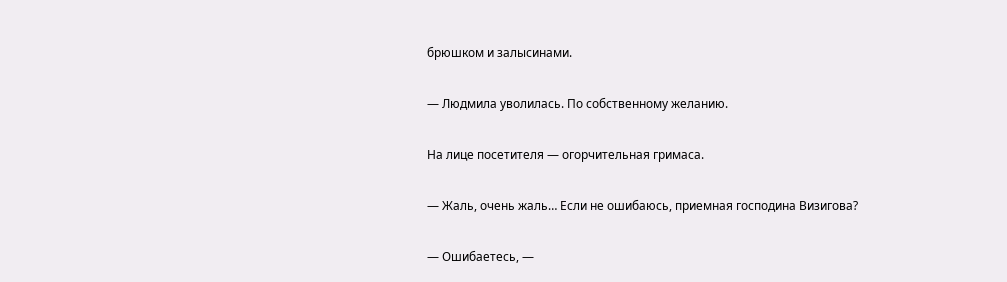брюшком и залысинами.

— Людмила уволилась. По собственному желанию.

На лице посетителя — огорчительная гримаса.

— Жаль, очень жаль… Если не ошибаюсь, приемная господина Визигова?

— Ошибаетесь, —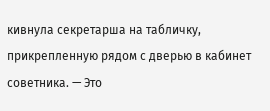кивнула секретарша на табличку, прикрепленную рядом с дверью в кабинет советника. — Это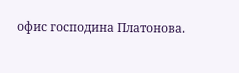офис господина Платонова.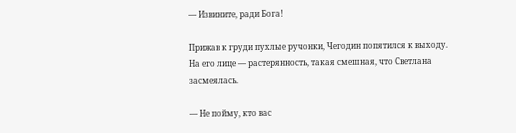— Извините, ради Бога!

Прижав к груди пухлые ручонки, Чегодин попятился к выходу. На его лице — растерянность, такая смешная, что Светлана засмеялась.

— Не пойму, кто вас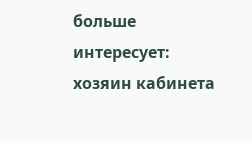больше интересует: хозяин кабинета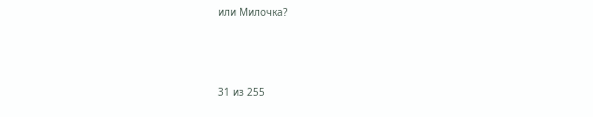или Милочка?



31 из 255